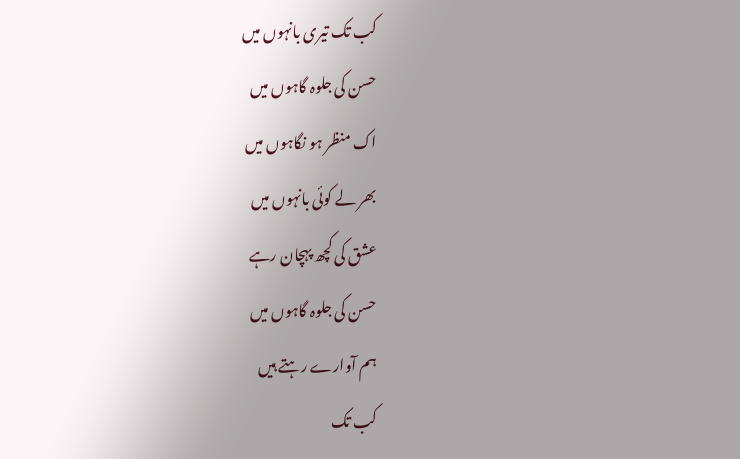کب تک تیری بانہوں میں
حسن کی جلوہ گاہوں میں
اک منظر ہو نگاہوں میں
بھر لے کوئی بانہوں میں
عشق کی کچھ پہچان رہے
حسن کی جلوہ گاہوں میں
ہم آوارے رہتے ہیں
کب تک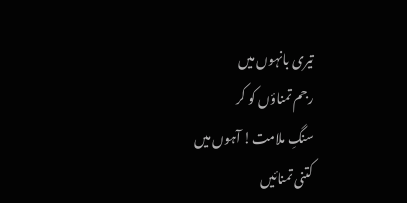تیری بانہوں میں
رجم تمناؤں کو کر
سنگِ ملامت! آہوں میں
کتنی تمنائیں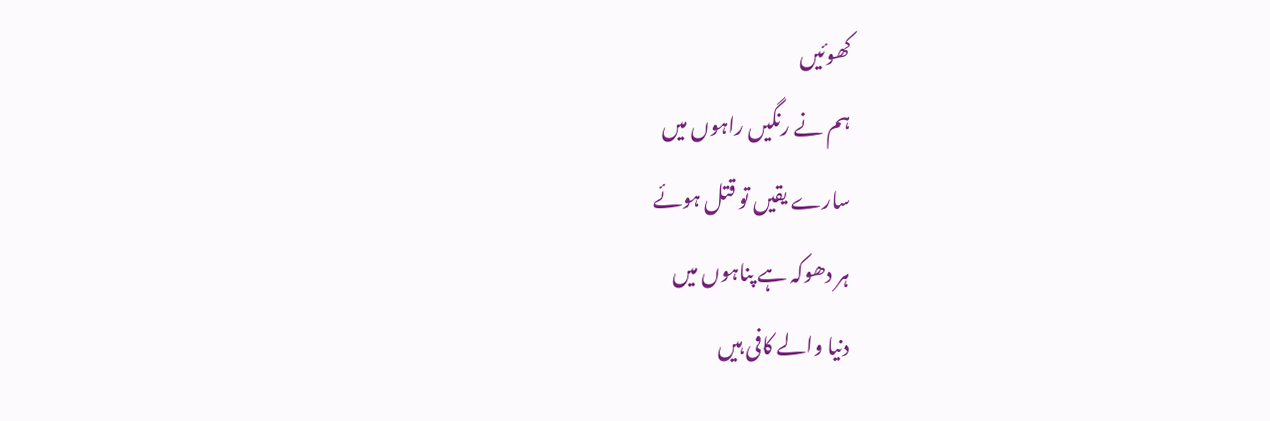کھوئیں
ہم نے رنگیں راہوں میں
سارے یقیں تو قتل ہوئے
ہر دھوکہ ہے پناہوں میں
دنیا والے کافی ہیں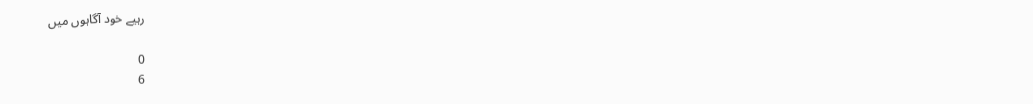رہیے خود آگاہوں میں

0
6